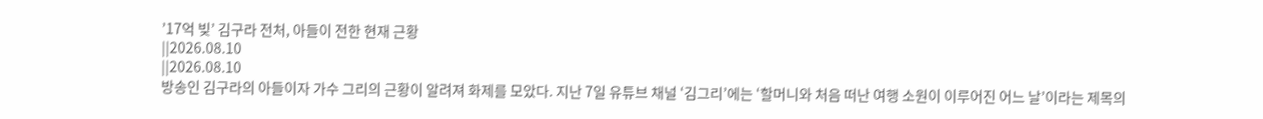’17억 빚’ 김구라 전처, 아들이 전한 현재 근황
||2026.08.10
||2026.08.10
방송인 김구라의 아들이자 가수 그리의 근황이 알려져 화제를 모았다. 지난 7일 유튜브 채널 ‘김그리’에는 ‘할머니와 처음 떠난 여행 소원이 이루어진 어느 날’이라는 제목의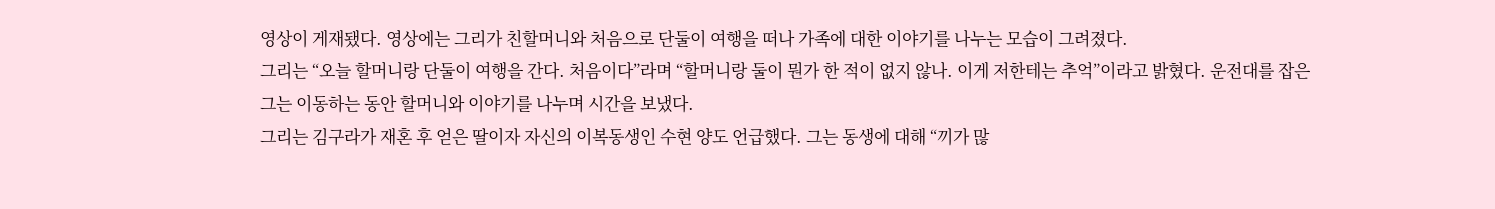영상이 게재됐다. 영상에는 그리가 친할머니와 처음으로 단둘이 여행을 떠나 가족에 대한 이야기를 나누는 모습이 그려졌다.
그리는 “오늘 할머니랑 단둘이 여행을 간다. 처음이다”라며 “할머니랑 둘이 뭔가 한 적이 없지 않나. 이게 저한테는 추억”이라고 밝혔다. 운전대를 잡은 그는 이동하는 동안 할머니와 이야기를 나누며 시간을 보냈다.
그리는 김구라가 재혼 후 얻은 딸이자 자신의 이복동생인 수현 양도 언급했다. 그는 동생에 대해 “끼가 많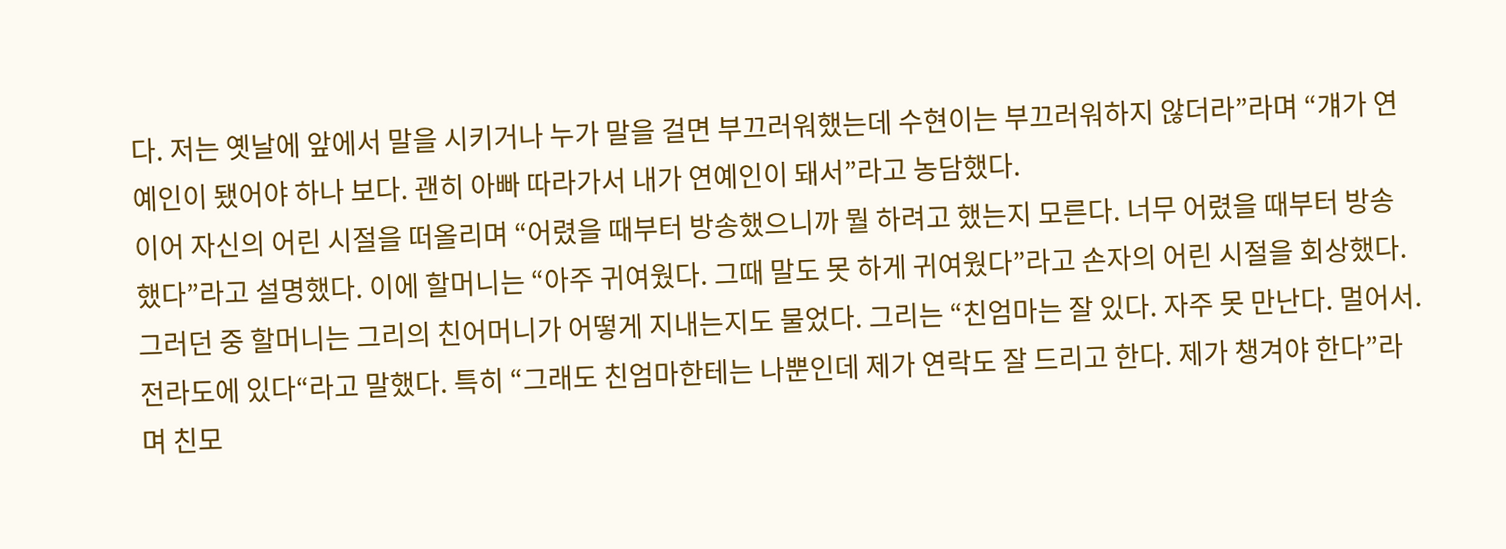다. 저는 옛날에 앞에서 말을 시키거나 누가 말을 걸면 부끄러워했는데 수현이는 부끄러워하지 않더라”라며 “걔가 연예인이 됐어야 하나 보다. 괜히 아빠 따라가서 내가 연예인이 돼서”라고 농담했다.
이어 자신의 어린 시절을 떠올리며 “어렸을 때부터 방송했으니까 뭘 하려고 했는지 모른다. 너무 어렸을 때부터 방송했다”라고 설명했다. 이에 할머니는 “아주 귀여웠다. 그때 말도 못 하게 귀여웠다”라고 손자의 어린 시절을 회상했다.
그러던 중 할머니는 그리의 친어머니가 어떻게 지내는지도 물었다. 그리는 “친엄마는 잘 있다. 자주 못 만난다. 멀어서. 전라도에 있다“라고 말했다. 특히 “그래도 친엄마한테는 나뿐인데 제가 연락도 잘 드리고 한다. 제가 챙겨야 한다”라며 친모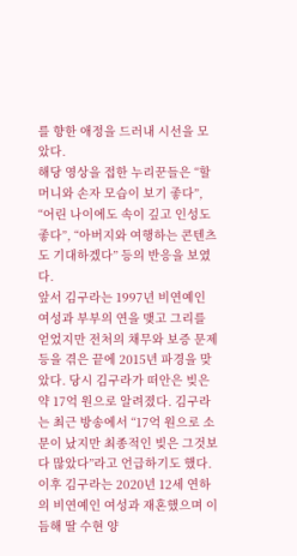를 향한 애정을 드러내 시선을 모았다.
해당 영상을 접한 누리꾼들은 “할머니와 손자 모습이 보기 좋다”, “어린 나이에도 속이 깊고 인성도 좋다”, “아버지와 여행하는 콘텐츠도 기대하겠다” 등의 반응을 보였다.
앞서 김구라는 1997년 비연예인 여성과 부부의 연을 맺고 그리를 얻었지만 전처의 채무와 보증 문제 등을 겪은 끝에 2015년 파경을 맞았다. 당시 김구라가 떠안은 빚은 약 17억 원으로 알려졌다. 김구라는 최근 방송에서 “17억 원으로 소문이 났지만 최종적인 빚은 그것보다 많았다”라고 언급하기도 했다.
이후 김구라는 2020년 12세 연하의 비연예인 여성과 재혼했으며 이듬해 딸 수현 양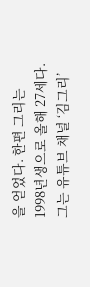을 얻었다. 한편 그리는 1998년생으로 올해 27세다. 그는 유튜브 채널 ‘김그리’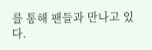를 통해 팬들과 만나고 있다.